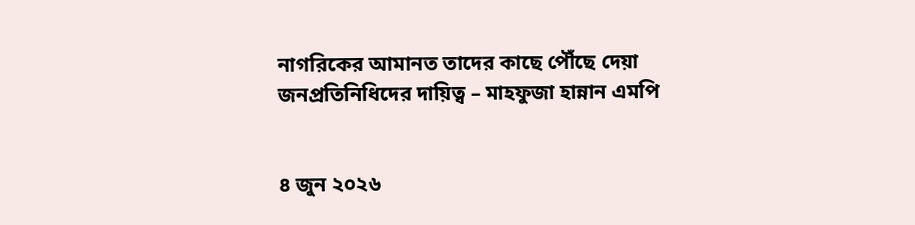নাগরিকের আমানত তাদের কাছে পৌঁছে দেয়া জনপ্রতিনিধিদের দায়িত্ব – মাহফুজা হান্নান এমপি


৪ জুন ২০২৬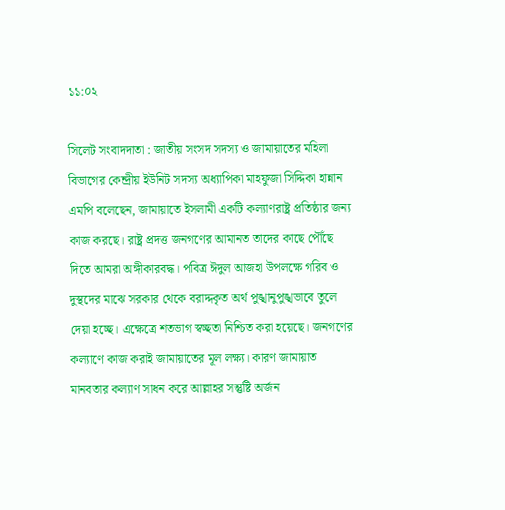১১:০২

সিলেট সংবাদদাতা : জাতীয় সংসদ সদস্য ও জামায়াতের মহিলা বিভাগের কেন্দ্রীয় ইউনিট সদস্য অধ্যাপিকা মাহফুজা সিদ্দিকা হান্নান এমপি বলেছেন, জামায়াতে ইসলামী একটি কল্যাণরাষ্ট্র প্রতিষ্ঠার জন্য কাজ করছে। রাষ্ট্র প্রদত্ত জনগণের আমানত তাদের কাছে পৌঁছে দিতে আমরা অঙ্গীকারবদ্ধ। পবিত্র ঈদুল আজহা উপলক্ষে গরিব ও দুস্থদের মাঝে সরকার থেকে বরাদ্দকৃত অর্থ পুঙ্খানুপুঙ্খভাবে তুলে দেয়া হচ্ছে। এক্ষেত্রে শতভাগ স্বচ্ছতা নিশ্চিত করা হয়েছে। জনগণের কল্যাণে কাজ করাই জামায়াতের মূল লক্ষ্য। কারণ জামায়াত মানবতার কল্যাণ সাধন করে আল্লাহর সন্তুষ্টি অর্জন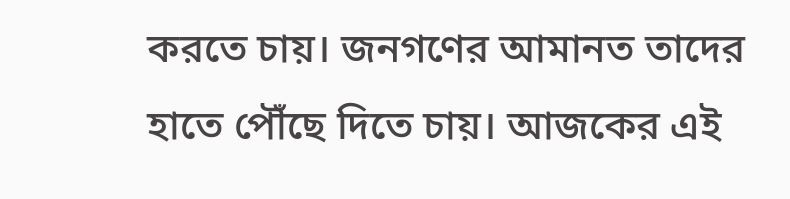করতে চায়। জনগণের আমানত তাদের হাতে পৌঁছে দিতে চায়। আজকের এই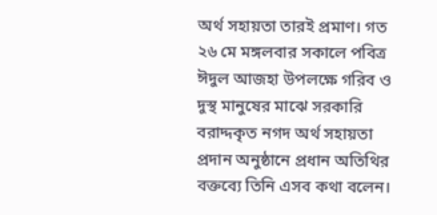অর্থ সহায়তা তারই প্রমাণ। গত ২৬ মে মঙ্গলবার সকালে পবিত্র ঈদুল আজহা উপলক্ষে গরিব ও দুস্থ মানুষের মাঝে সরকারি বরাদ্দকৃত নগদ অর্থ সহায়তা প্রদান অনুষ্ঠানে প্রধান অতিথির বক্তব্যে তিনি এসব কথা বলেন।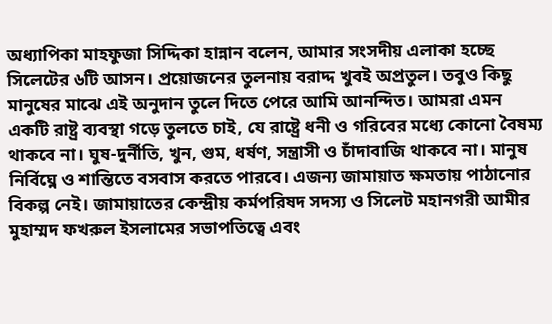অধ্যাপিকা মাহফুজা সিদ্দিকা হান্নান বলেন, আমার সংসদীয় এলাকা হচ্ছে সিলেটের ৬টি আসন। প্রয়োজনের তুলনায় বরাদ্দ খুবই অপ্রতুল। তবুও কিছু মানুষের মাঝে এই অনুদান তুলে দিতে পেরে আমি আনন্দিত। আমরা এমন একটি রাষ্ট্র ব্যবস্থা গড়ে তুলতে চাই, যে রাষ্ট্রে ধনী ও গরিবের মধ্যে কোনো বৈষম্য থাকবে না। ঘুষ-দুর্নীতি, খুন, গুম, ধর্ষণ, সন্ত্রাসী ও চাঁদাবাজি থাকবে না। মানুষ নির্বিঘ্নে ও শান্তিতে বসবাস করতে পারবে। এজন্য জামায়াত ক্ষমতায় পাঠানোর বিকল্প নেই। জামায়াতের কেন্দ্রীয় কর্মপরিষদ সদস্য ও সিলেট মহানগরী আমীর মুহাম্মদ ফখরুল ইসলামের সভাপতিত্বে এবং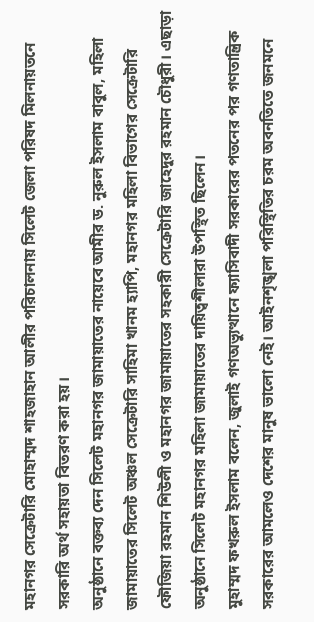মহানগর সেক্রেটারি মোহাম্মদ শাহজাহান আলীর পরিচালনায় সিলেট জেলা পরিষদ মিলনায়তনে সরকারি অর্থ সহায়তা বিতরণ করা হয়।
অনুষ্ঠানে বক্তব্য দেন সিলেট মহানগর জামায়াতের নায়েবে আমীর ড. নুরুল ইসলাম বাবুল, মহিলা জামায়াতের সিলেট অঞ্চল সেক্রেটারি সাহিমা খানম হ্যাপি, মহানগর মহিলা বিভাগের সেক্রেটারি ফৌজিয়া রহমান শিউলী ও মহানগর জামায়াতের সহকারী সেক্রেটারি জাহেদুর রহমান চৌধুরী। এছাড়া অনুষ্ঠানে সিলেট মহানগর মহিলা জামায়াতের দায়িত্বশীলারা উপস্থিত ছিলেন।
মুহাম্মদ ফখরুল ইসলাম বলেন, জুলাই গণঅভ্যুত্থানে ফ্যাসিবাদী সরকারের পতনের পর গণতান্ত্রিক সরকারের আমলেও দেশের মানুষ ভালো নেই। আইনশৃঙ্খলা পরিস্থিতির চরম অবনতিতে জনমনে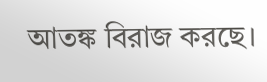আতঙ্ক বিরাজ করছে।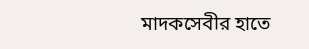মাদকসেবীর হাতে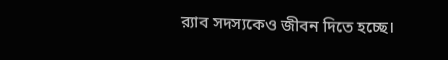র‌্যাব সদস্যকেও জীবন দিতে হচ্ছে।